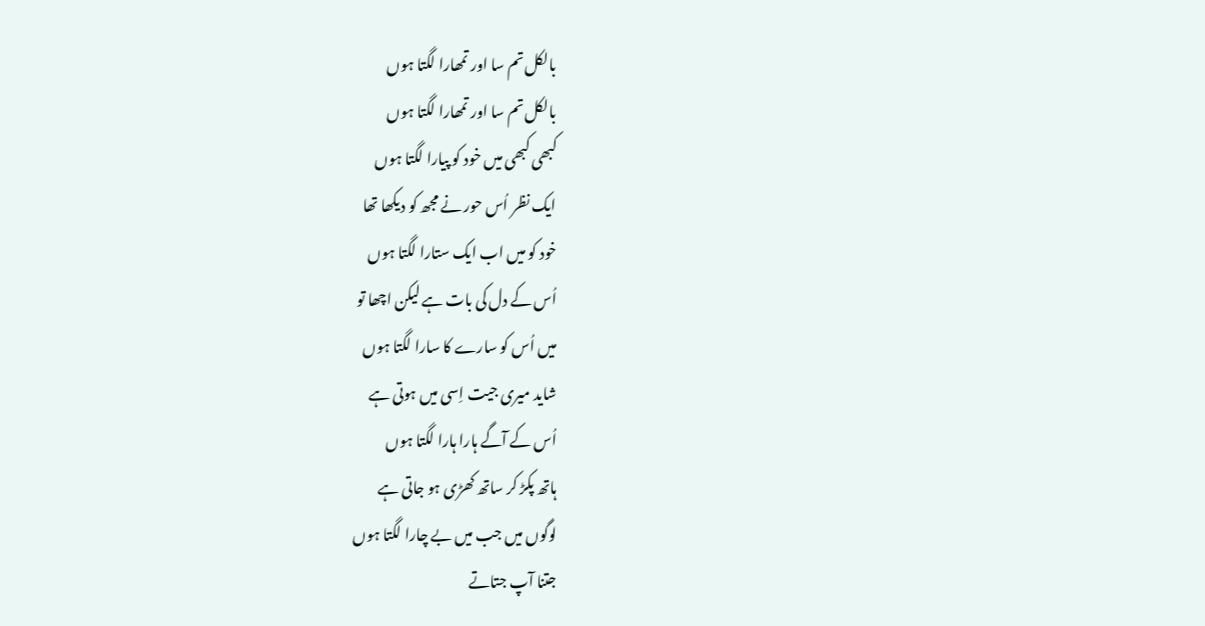بالکل تم سا اور تمھارا لگتا ہوں
بالکل تم سا اور تمھارا لگتا ہوں
کبھی کبھی میں خود کو پیارا لگتا ہوں
ایک نظر اُس حور نے مجھ کو دیکھا تھا
خود کو میں اب ایک ستارا لگتا ہوں
اُس کے دل کی بات ہے لیکن اچھا تو
میں اُس کو سارے کا سارا لگتا ہوں
شاید میری جیت اِسی میں ہوتی ہے
اُس کے آگے ہارا ہارا لگتا ہوں
ہاتھ پکڑ کر ساتھ کھڑی ہو جاتی ہے
لوگوں میں جب میں بے چارا لگتا ہوں
جتنا آپ جتاتے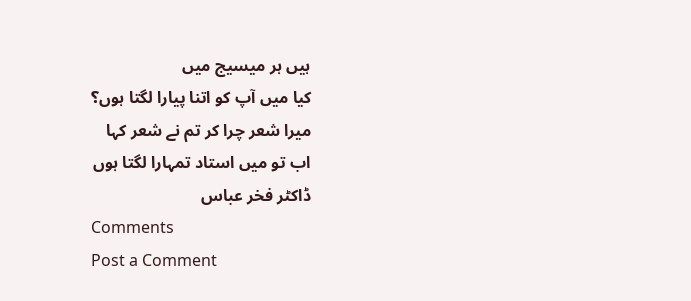ہیں ہر میسیج میں
کیا میں آپ کو اتنا پیارا لگتا ہوں؟
میرا شعر چرا کر تم نے شعر کہا
اب تو میں استاد تمہارا لگتا ہوں
ڈاکٹر فخر عباس
Comments
Post a Comment